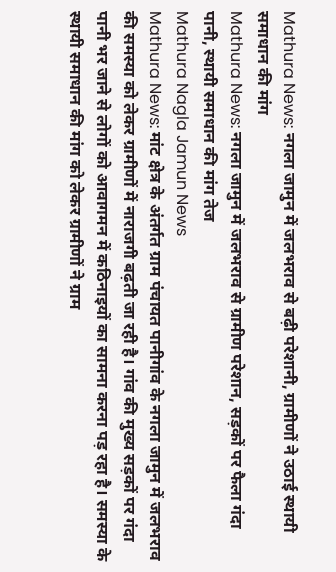Mathura News: नगला जामुन में जलभराव से बढ़ी परेशानी, ग्रामीणों ने उठाई स्थायी समाधान की मांग
Mathura News: नगला जामुन में जलभराव से ग्रामीण परेशान, सड़कों पर फैला गंदा पानी, स्थायी समाधान की मांग तेज
Mathura Nagla Jamun News
Mathura News: मांट क्षेत्र के अंतर्गत ग्राम पंचायत पानीगांव के नगला जामुन में जलभराव की समस्या को लेकर ग्रामीणों में नाराजगी बढ़ती जा रही है। गांव की मुख्य सड़कों पर गंदा पानी भर जाने से लोगों को आवागमन में कठिनाइयों का सामना करना पड़ रहा है। समस्या के स्थायी समाधान की मांग को लेकर ग्रामीणों ने ग्राम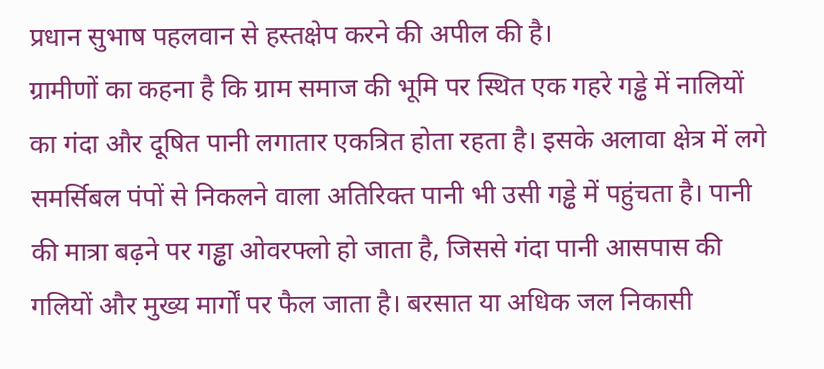प्रधान सुभाष पहलवान से हस्तक्षेप करने की अपील की है।
ग्रामीणों का कहना है कि ग्राम समाज की भूमि पर स्थित एक गहरे गड्ढे में नालियों का गंदा और दूषित पानी लगातार एकत्रित होता रहता है। इसके अलावा क्षेत्र में लगे समर्सिबल पंपों से निकलने वाला अतिरिक्त पानी भी उसी गड्ढे में पहुंचता है। पानी की मात्रा बढ़ने पर गड्ढा ओवरफ्लो हो जाता है, जिससे गंदा पानी आसपास की गलियों और मुख्य मार्गों पर फैल जाता है। बरसात या अधिक जल निकासी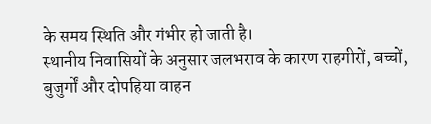के समय स्थिति और गंभीर हो जाती है।
स्थानीय निवासियों के अनुसार जलभराव के कारण राहगीरों, बच्चों, बुजुर्गों और दोपहिया वाहन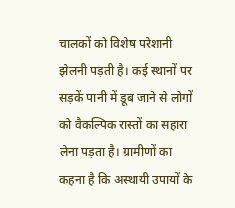चालकों को विशेष परेशानी झेलनी पड़ती है। कई स्थानों पर सड़कें पानी में डूब जाने से लोगों को वैकल्पिक रास्तों का सहारा लेना पड़ता है। ग्रामीणों का कहना है कि अस्थायी उपायों के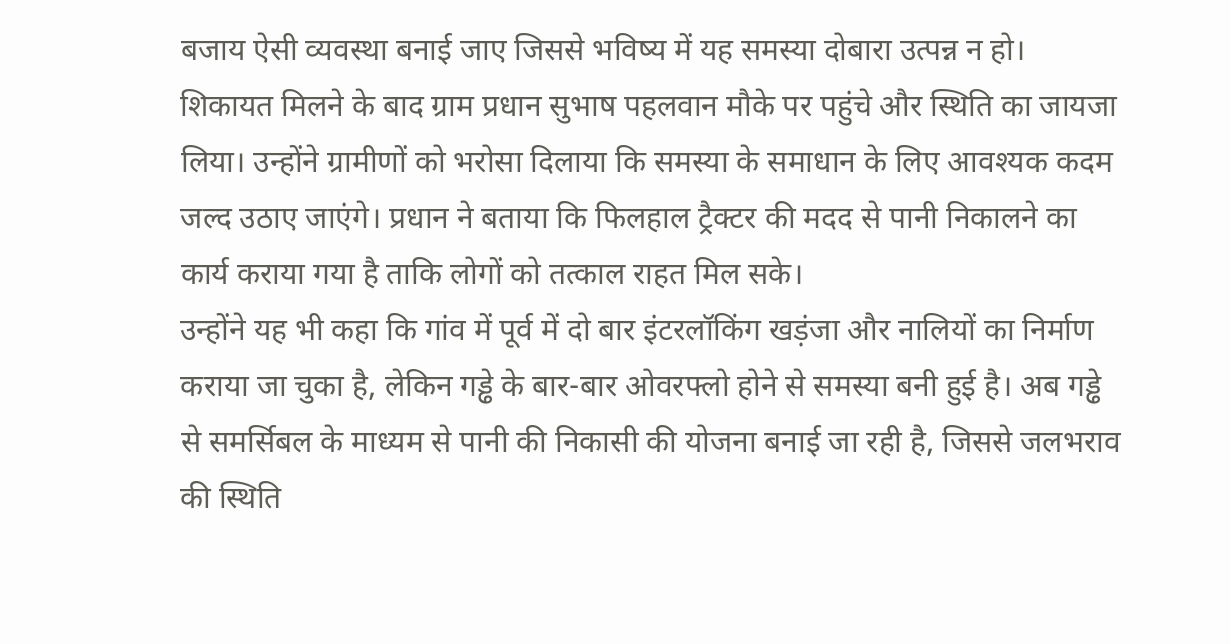बजाय ऐसी व्यवस्था बनाई जाए जिससे भविष्य में यह समस्या दोबारा उत्पन्न न हो।
शिकायत मिलने के बाद ग्राम प्रधान सुभाष पहलवान मौके पर पहुंचे और स्थिति का जायजा लिया। उन्होंने ग्रामीणों को भरोसा दिलाया कि समस्या के समाधान के लिए आवश्यक कदम जल्द उठाए जाएंगे। प्रधान ने बताया कि फिलहाल ट्रैक्टर की मदद से पानी निकालने का कार्य कराया गया है ताकि लोगों को तत्काल राहत मिल सके।
उन्होंने यह भी कहा कि गांव में पूर्व में दो बार इंटरलॉकिंग खड़ंजा और नालियों का निर्माण कराया जा चुका है, लेकिन गड्ढे के बार-बार ओवरफ्लो होने से समस्या बनी हुई है। अब गड्ढे से समर्सिबल के माध्यम से पानी की निकासी की योजना बनाई जा रही है, जिससे जलभराव की स्थिति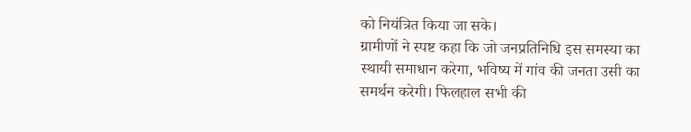को नियंत्रित किया जा सके।
ग्रामीणों ने स्पष्ट कहा कि जो जनप्रतिनिधि इस समस्या का स्थायी समाधान करेगा, भविष्य में गांव की जनता उसी का समर्थन करेगी। फिलहाल सभी की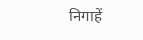निगाहें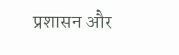प्रशासन और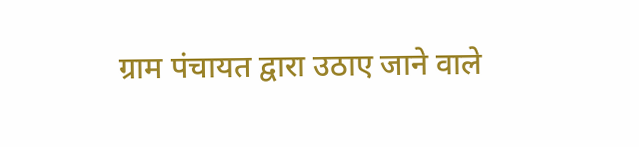ग्राम पंचायत द्वारा उठाए जाने वाले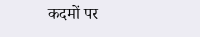कदमों पर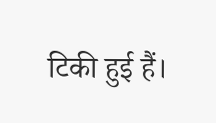टिकी हुई हैं।